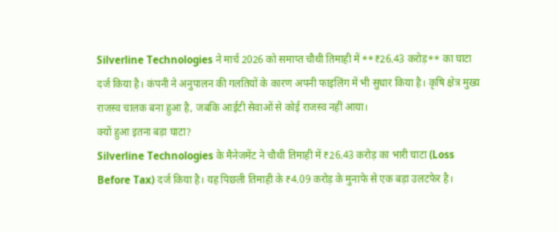Silverline Technologies ने मार्च 2026 को समाप्त चौथी तिमाही में **₹26.43 करोड़** का घाटा दर्ज किया है। कंपनी ने अनुपालन की गलतियों के कारण अपनी फाइलिंग में भी सुधार किया है। कृषि क्षेत्र मुख्य राजस्व चालक बना हुआ है, जबकि आईटी सेवाओं से कोई राजस्व नहीं आया।
क्यों हुआ इतना बड़ा घाटा?
Silverline Technologies के मैनेजमेंट ने चौथी तिमाही में ₹26.43 करोड़ का भारी घाटा (Loss Before Tax) दर्ज किया है। यह पिछली तिमाही के ₹4.09 करोड़ के मुनाफे से एक बड़ा उलटफेर है।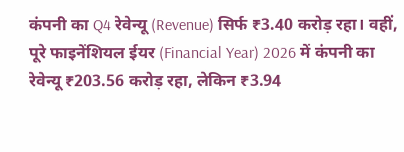कंपनी का Q4 रेवेन्यू (Revenue) सिर्फ ₹3.40 करोड़ रहा। वहीं, पूरे फाइनेंशियल ईयर (Financial Year) 2026 में कंपनी का रेवेन्यू ₹203.56 करोड़ रहा, लेकिन ₹3.94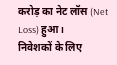करोड़ का नेट लॉस (Net Loss) हुआ।
निवेशकों के लिए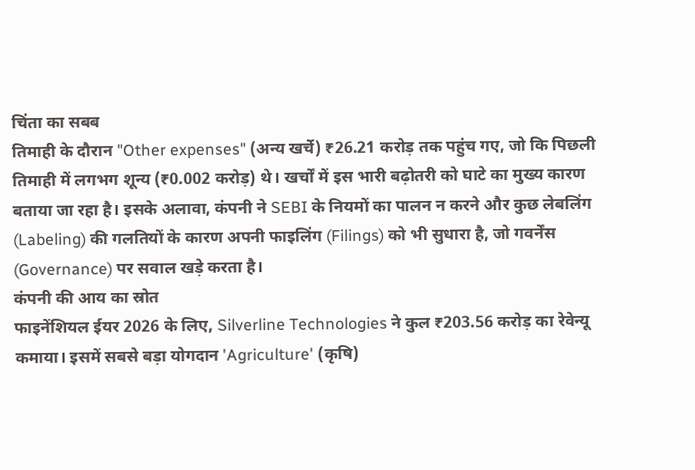चिंता का सबब
तिमाही के दौरान "Other expenses" (अन्य खर्चे) ₹26.21 करोड़ तक पहुंच गए, जो कि पिछली तिमाही में लगभग शून्य (₹0.002 करोड़) थे। खर्चों में इस भारी बढ़ोतरी को घाटे का मुख्य कारण बताया जा रहा है। इसके अलावा, कंपनी ने SEBI के नियमों का पालन न करने और कुछ लेबलिंग (Labeling) की गलतियों के कारण अपनी फाइलिंग (Filings) को भी सुधारा है, जो गवर्नेंस (Governance) पर सवाल खड़े करता है।
कंपनी की आय का स्रोत
फाइनेंशियल ईयर 2026 के लिए, Silverline Technologies ने कुल ₹203.56 करोड़ का रेवेन्यू कमाया। इसमें सबसे बड़ा योगदान 'Agriculture' (कृषि)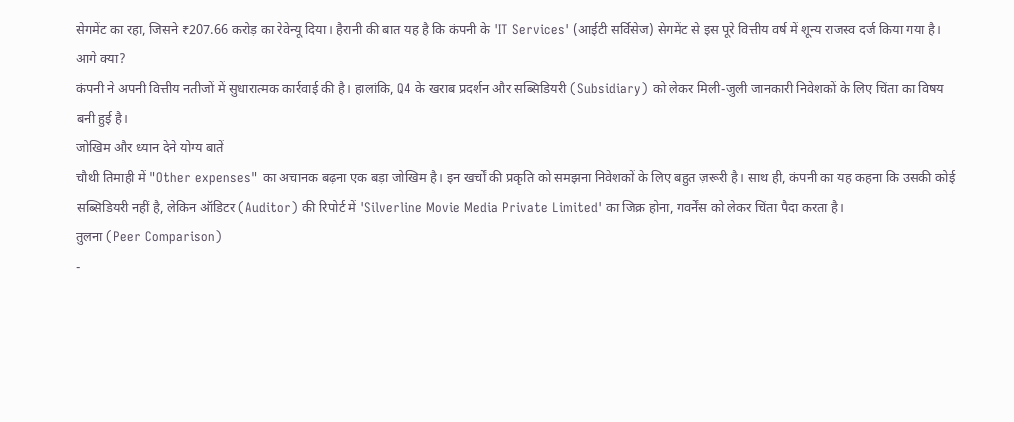सेगमेंट का रहा, जिसने ₹207.66 करोड़ का रेवेन्यू दिया। हैरानी की बात यह है कि कंपनी के 'IT Services' (आईटी सर्विसेज) सेगमेंट से इस पूरे वित्तीय वर्ष में शून्य राजस्व दर्ज किया गया है।
आगे क्या?
कंपनी ने अपनी वित्तीय नतीजों में सुधारात्मक कार्रवाई की है। हालांकि, Q4 के खराब प्रदर्शन और सब्सिडियरी (Subsidiary) को लेकर मिली-जुली जानकारी निवेशकों के लिए चिंता का विषय बनी हुई है।
जोखिम और ध्यान देने योग्य बातें
चौथी तिमाही में "Other expenses" का अचानक बढ़ना एक बड़ा जोखिम है। इन खर्चों की प्रकृति को समझना निवेशकों के लिए बहुत ज़रूरी है। साथ ही, कंपनी का यह कहना कि उसकी कोई सब्सिडियरी नहीं है, लेकिन ऑडिटर (Auditor) की रिपोर्ट में 'Silverline Movie Media Private Limited' का जिक्र होना, गवर्नेंस को लेकर चिंता पैदा करता है।
तुलना (Peer Comparison)
-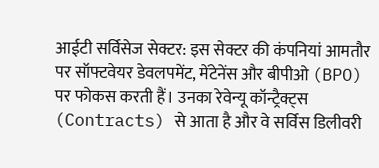आईटी सर्विसेज सेक्टर: इस सेक्टर की कंपनियां आमतौर पर सॉफ्टवेयर डेवलपमेंट, मेंटेनेंस और बीपीओ (BPO) पर फोकस करती हैं। उनका रेवेन्यू कॉन्ट्रैक्ट्स (Contracts) से आता है और वे सर्विस डिलीवरी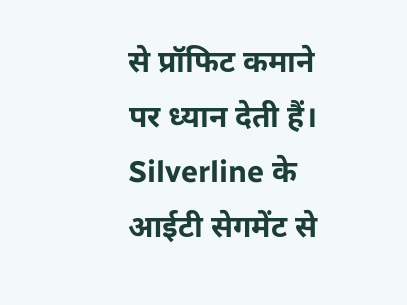से प्रॉफिट कमाने पर ध्यान देती हैं। Silverline के आईटी सेगमेंट से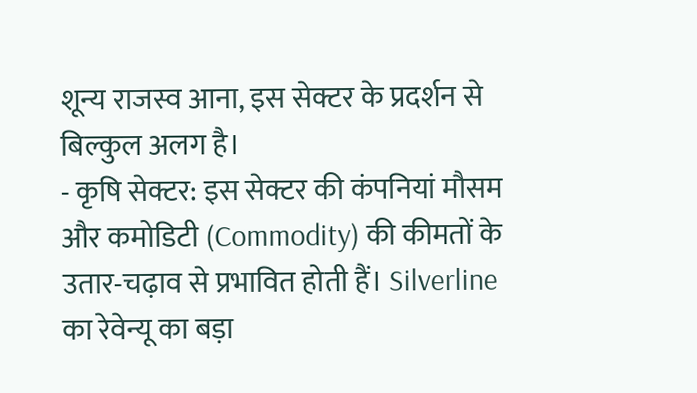शून्य राजस्व आना, इस सेक्टर के प्रदर्शन से बिल्कुल अलग है।
- कृषि सेक्टर: इस सेक्टर की कंपनियां मौसम और कमोडिटी (Commodity) की कीमतों के उतार-चढ़ाव से प्रभावित होती हैं। Silverline का रेवेन्यू का बड़ा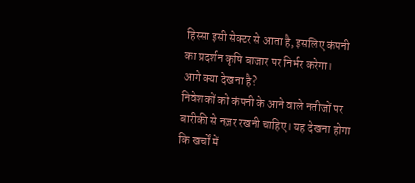हिस्सा इसी सेक्टर से आता है, इसलिए कंपनी का प्रदर्शन कृषि बाजार पर निर्भर करेगा।
आगे क्या देखना है?
निवेशकों को कंपनी के आने वाले नतीजों पर बारीकी से नज़र रखनी चाहिए। यह देखना होगा कि खर्चों में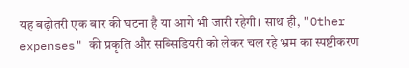यह बढ़ोतरी एक बार की घटना है या आगे भी जारी रहेगी। साथ ही, "Other expenses" की प्रकृति और सब्सिडियरी को लेकर चल रहे भ्रम का स्पष्टीकरण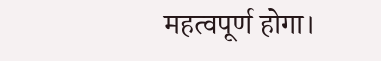महत्वपूर्ण होगा।